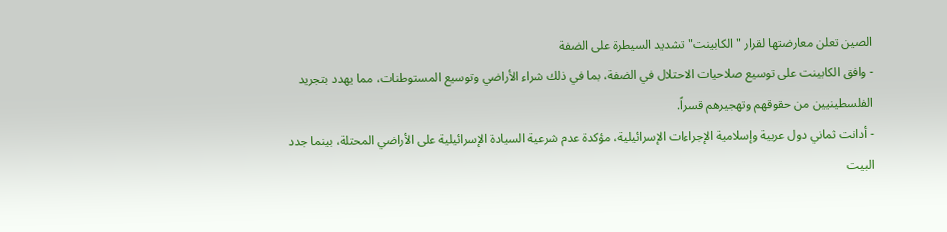الصين تعلن معارضتها لقرار "الكابينت" تشديد السيطرة على الضفة
- وافق الكابينت على توسيع صلاحيات الاحتلال في الضفة، بما في ذلك شراء الأراضي وتوسيع المستوطنات، مما يهدد بتجريد الفلسطينيين من حقوقهم وتهجيرهم قسراً.
- أدانت ثماني دول عربية وإسلامية الإجراءات الإسرائيلية، مؤكدة عدم شرعية السيادة الإسرائيلية على الأراضي المحتلة، بينما جدد البيت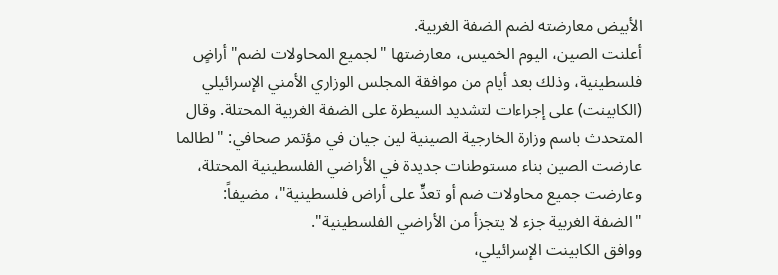الأبيض معارضته لضم الضفة الغربية.
أعلنت الصين، اليوم الخميس، معارضتها "لجميع المحاولات لضم" أراضٍ فلسطينية، وذلك بعد أيام من موافقة المجلس الوزاري الأمني الإسرائيلي (الكابينت) على إجراءات لتشديد السيطرة على الضفة الغربية المحتلة. وقال المتحدث باسم وزارة الخارجية الصينية لين جيان في مؤتمر صحافي: "لطالما عارضت الصين بناء مستوطنات جديدة في الأراضي الفلسطينية المحتلة، وعارضت جميع محاولات ضم أو تعدٍّ على أراض فلسطينية"، مضيفاً: "الضفة الغربية جزء لا يتجزأ من الأراضي الفلسطينية".
ووافق الكابينت الإسرائيلي،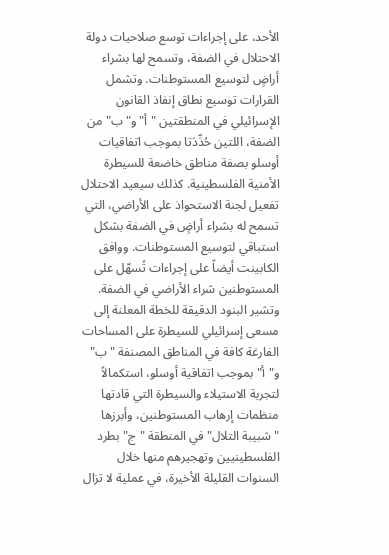الأحد، على إجراءات توسع صلاحيات دولة الاحتلال في الضفة، وتسمح لها بشراء أراضٍ لتوسيع المستوطنات. وتشمل القرارات توسيع نطاق إنفاذ القانون الإسرائيلي في المنطقتين "أ" و"ب" من الضفة، اللتين حُدِّدَتا بموجب اتفاقيات أوسلو بصفة مناطق خاضعة للسيطرة الأمنية الفلسطينية. كذلك سيعيد الاحتلال تفعيل لجنة الاستحواذ على الأراضي، التي تسمح له بشراء أراضٍ في الضفة بشكل استباقي لتوسيع المستوطنات. ووافق الكابينت أيضاً على إجراءات تُسهّل على المستوطنين شراء الأراضي في الضفة.
وتشير البنود الدقيقة للخطة المعلنة إلى مسعى إسرائيلي للسيطرة على المساحات الفارغة كافة في المناطق المصنفة "ب" و"أ" بموجب اتفاقية أوسلو، استكمالاً لتجربة الاستيلاء والسيطرة التي قادتها منظمات إرهاب المستوطنين، وأبرزها "شبيبة التلال" في المنطقة "ج" بطرد الفلسطينيين وتهجيرهم منها خلال السنوات القليلة الأخيرة، في عملية لا تزال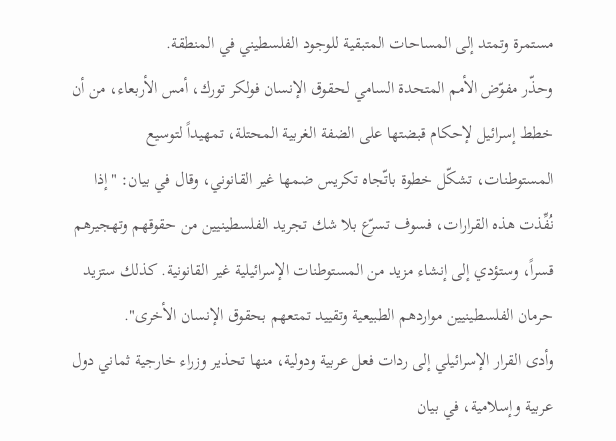مستمرة وتمتد إلى المساحات المتبقية للوجود الفلسطيني في المنطقة.
وحذّر مفوّض الأمم المتحدة السامي لحقوق الإنسان فولكر تورك، أمس الأربعاء، من أن خطط إسرائيل لإحكام قبضتها على الضفة الغربية المحتلة، تمهيداً لتوسيع المستوطنات، تشكّل خطوة باتّجاه تكريس ضمها غير القانوني، وقال في بيان: "إذا نُفِّذت هذه القرارات، فسوف تسرّع بلا شك تجريد الفلسطينيين من حقوقهم وتهجيرهم قسراً، وستؤدي إلى إنشاء مزيد من المستوطنات الإسرائيلية غير القانونية. كذلك ستزيد حرمان الفلسطينيين مواردهم الطبيعية وتقييد تمتعهم بحقوق الإنسان الأخرى".
وأدى القرار الإسرائيلي إلى ردات فعل عربية ودولية، منها تحذير وزراء خارجية ثماني دول عربية وإسلامية، في بيان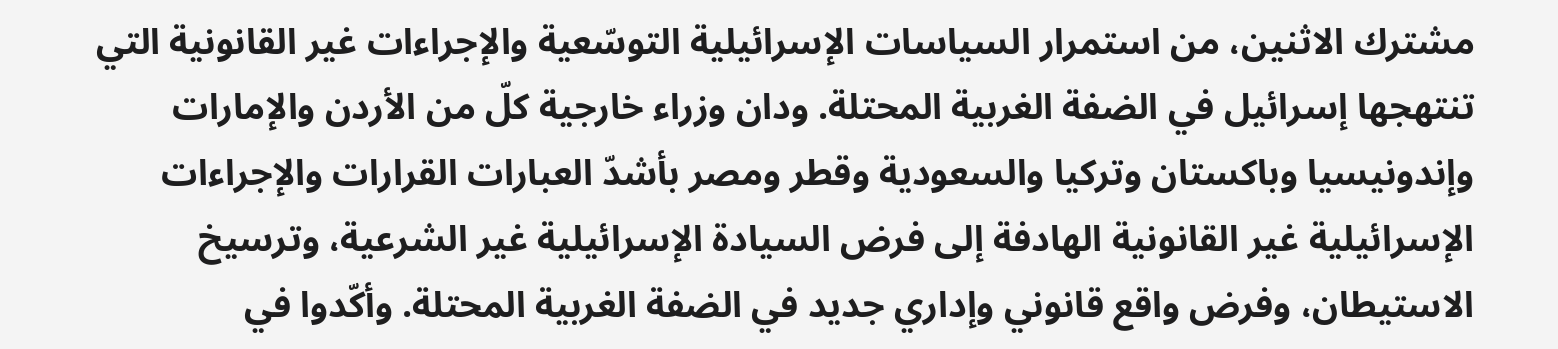مشترك الاثنين، من استمرار السياسات الإسرائيلية التوسّعية والإجراءات غير القانونية التي تنتهجها إسرائيل في الضفة الغربية المحتلة. ودان وزراء خارجية كلّ من الأردن والإمارات وإندونيسيا وباكستان وتركيا والسعودية وقطر ومصر بأشدّ العبارات القرارات والإجراءات الإسرائيلية غير القانونية الهادفة إلى فرض السيادة الإسرائيلية غير الشرعية، وترسيخ الاستيطان، وفرض واقع قانوني وإداري جديد في الضفة الغربية المحتلة. وأكّدوا في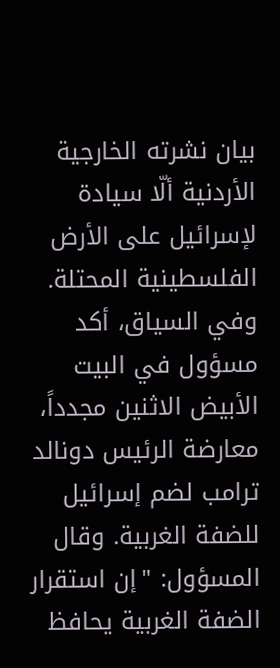بيان نشرته الخارجية الأردنية ألّا سيادة لإسرائيل على الأرض الفلسطينية المحتلة.
وفي السياق، أكد مسؤول في البيت الأبيض الاثنين مجدداً، معارضة الرئيس دونالد ترامب لضم إسرائيل للضفة الغربية. وقال المسؤول: "إن استقرار الضفة الغربية يحافظ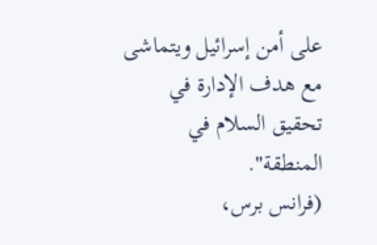على أمن إسرائيل ويتماشى مع هدف الإدارة في تحقيق السلام في المنطقة".
(فرانس برس،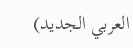العربي الجديد)